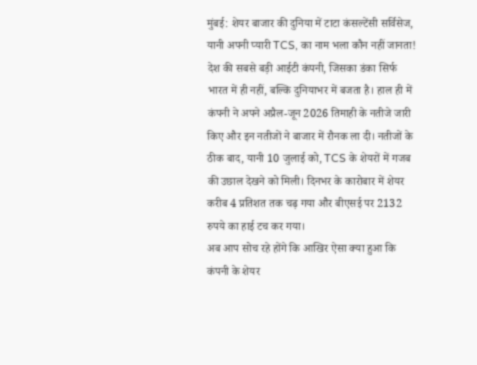मुंबई: शेयर बाजार की दुनिया में टाटा कंसल्टेंसी सर्विसेज, यानी अपनी प्यारी TCS, का नाम भला कौन नहीं जानता! देश की सबसे बड़ी आईटी कंपनी, जिसका डंका सिर्फ भारत में ही नहीं, बल्कि दुनियाभर में बजता है। हाल ही में कंपनी ने अपने अप्रैल-जून 2026 तिमाही के नतीजे जारी किए और इन नतीजों ने बाजार में रौनक ला दी। नतीजों के ठीक बाद, यानी 10 जुलाई को, TCS के शेयरों में गजब की उछाल देखने को मिली। दिनभर के कारोबार में शेयर करीब 4 प्रतिशत तक चढ़ गया और बीएसई पर 2132 रुपये का हाई टच कर गया।
अब आप सोच रहे होंगे कि आखिर ऐसा क्या हुआ कि कंपनी के शेयर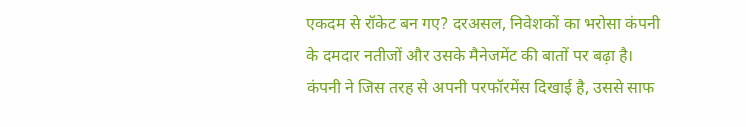एकदम से रॉकेट बन गए? दरअसल, निवेशकों का भरोसा कंपनी के दमदार नतीजों और उसके मैनेजमेंट की बातों पर बढ़ा है। कंपनी ने जिस तरह से अपनी परफॉरमेंस दिखाई है, उससे साफ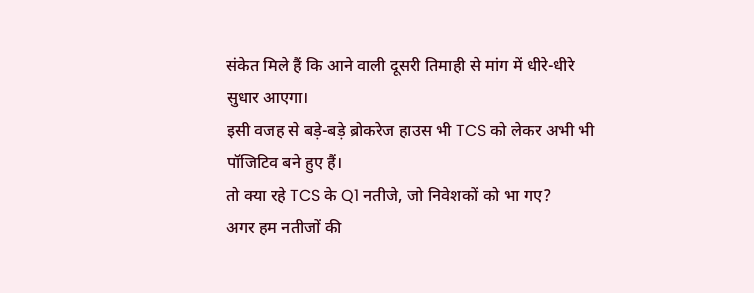संकेत मिले हैं कि आने वाली दूसरी तिमाही से मांग में धीरे-धीरे सुधार आएगा।
इसी वजह से बड़े-बड़े ब्रोकरेज हाउस भी TCS को लेकर अभी भी पॉजिटिव बने हुए हैं।
तो क्या रहे TCS के Q1 नतीजे, जो निवेशकों को भा गए?
अगर हम नतीजों की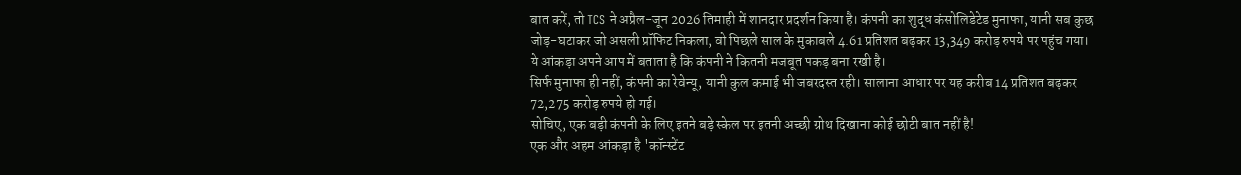बात करें, तो TCS ने अप्रैल-जून 2026 तिमाही में शानदार प्रदर्शन किया है। कंपनी का शुद्ध कंसोलिडेटेड मुनाफा, यानी सब कुछ जोड़-घटाकर जो असली प्रॉफिट निकला, वो पिछले साल के मुकाबले 4.61 प्रतिशत बढ़कर 13,349 करोड़ रुपये पर पहुंच गया।
ये आंकड़ा अपने आप में बताता है कि कंपनी ने कितनी मजबूत पकड़ बना रखी है।
सिर्फ मुनाफा ही नहीं, कंपनी का रेवेन्यू, यानी कुल कमाई भी जबरदस्त रही। सालाना आधार पर यह करीब 14 प्रतिशत बढ़कर 72,275 करोड़ रुपये हो गई।
सोचिए, एक बड़ी कंपनी के लिए इतने बड़े स्केल पर इतनी अच्छी ग्रोथ दिखाना कोई छोटी बात नहीं है!
एक और अहम आंकड़ा है 'कॉन्स्टेंट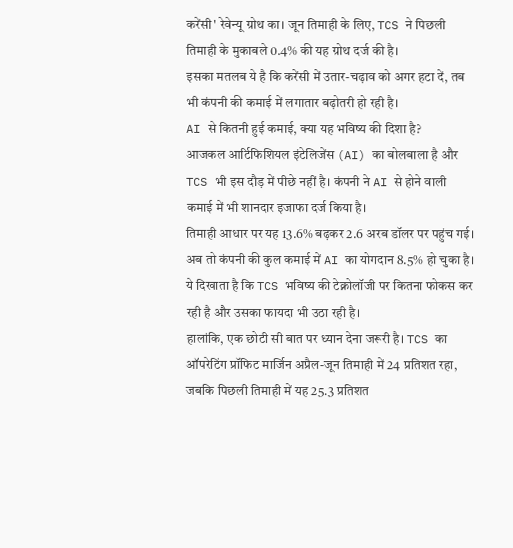करेंसी' रेवेन्यू ग्रोथ का। जून तिमाही के लिए, TCS ने पिछली तिमाही के मुकाबले 0.4% की यह ग्रोथ दर्ज की है।
इसका मतलब ये है कि करेंसी में उतार-चढ़ाव को अगर हटा दें, तब भी कंपनी की कमाई में लगातार बढ़ोतरी हो रही है।
AI से कितनी हुई कमाई, क्या यह भविष्य की दिशा है?
आजकल आर्टिफिशियल इंटेलिजेंस (AI) का बोलबाला है और TCS भी इस दौड़ में पीछे नहीं है। कंपनी ने AI से होने वाली कमाई में भी शानदार इजाफा दर्ज किया है।
तिमाही आधार पर यह 13.6% बढ़कर 2.6 अरब डॉलर पर पहुंच गई। अब तो कंपनी की कुल कमाई में AI का योगदान 8.5% हो चुका है।
ये दिखाता है कि TCS भविष्य की टेक्नोलॉजी पर कितना फोकस कर रही है और उसका फायदा भी उठा रही है।
हालांकि, एक छोटी सी बात पर ध्यान देना जरूरी है। TCS का ऑपरेटिंग प्रॉफिट मार्जिन अप्रैल-जून तिमाही में 24 प्रतिशत रहा, जबकि पिछली तिमाही में यह 25.3 प्रतिशत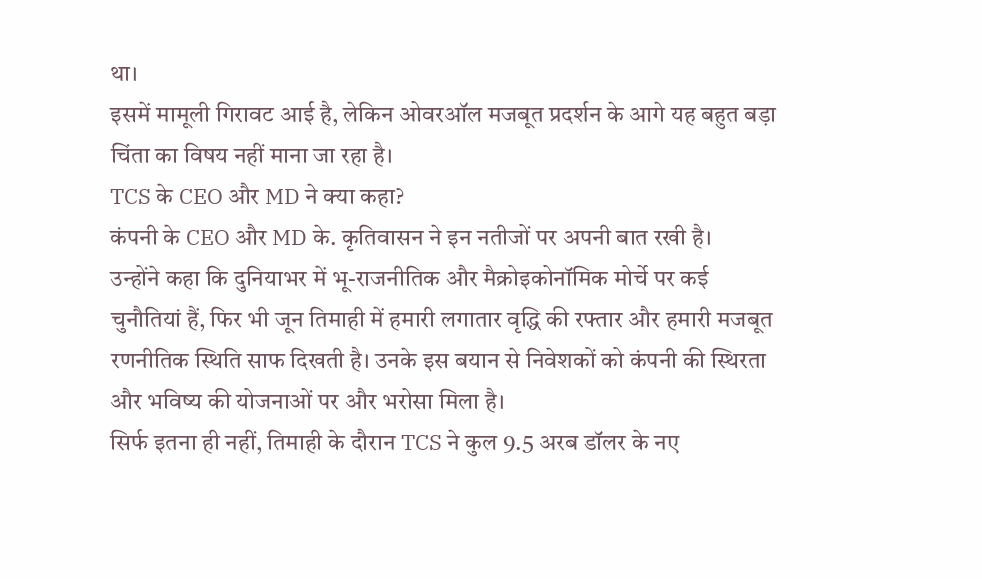था।
इसमें मामूली गिरावट आई है, लेकिन ओवरऑल मजबूत प्रदर्शन के आगे यह बहुत बड़ा चिंता का विषय नहीं माना जा रहा है।
TCS के CEO और MD ने क्या कहा?
कंपनी के CEO और MD के. कृतिवासन ने इन नतीजों पर अपनी बात रखी है।
उन्होंने कहा कि दुनियाभर में भू-राजनीतिक और मैक्रोइकोनॉमिक मोर्चे पर कई चुनौतियां हैं, फिर भी जून तिमाही में हमारी लगातार वृद्धि की रफ्तार और हमारी मजबूत रणनीतिक स्थिति साफ दिखती है। उनके इस बयान से निवेशकों को कंपनी की स्थिरता और भविष्य की योजनाओं पर और भरोसा मिला है।
सिर्फ इतना ही नहीं, तिमाही के दौरान TCS ने कुल 9.5 अरब डॉलर के नए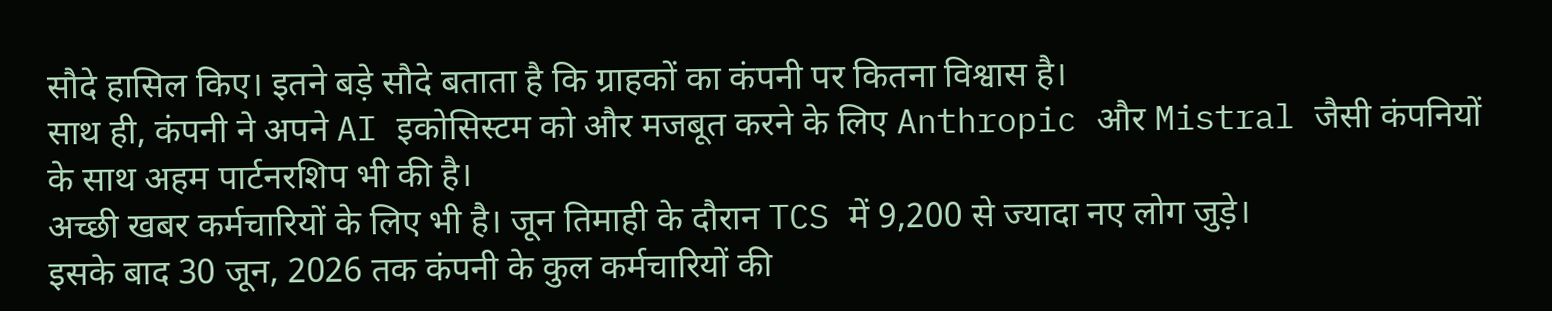सौदे हासिल किए। इतने बड़े सौदे बताता है कि ग्राहकों का कंपनी पर कितना विश्वास है।
साथ ही, कंपनी ने अपने AI इकोसिस्टम को और मजबूत करने के लिए Anthropic और Mistral जैसी कंपनियों के साथ अहम पार्टनरशिप भी की है।
अच्छी खबर कर्मचारियों के लिए भी है। जून तिमाही के दौरान TCS में 9,200 से ज्यादा नए लोग जुड़े।
इसके बाद 30 जून, 2026 तक कंपनी के कुल कर्मचारियों की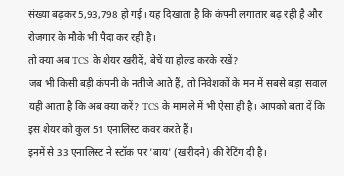संख्या बढ़कर 5,93,798 हो गई। यह दिखाता है कि कंपनी लगातार बढ़ रही है और रोजगार के मौके भी पैदा कर रही है।
तो क्या अब TCS के शेयर खरीदें, बेचें या होल्ड करके रखें?
जब भी किसी बड़ी कंपनी के नतीजे आते हैं, तो निवेशकों के मन में सबसे बड़ा सवाल यही आता है कि अब क्या करें? TCS के मामले में भी ऐसा ही है। आपको बता दें कि इस शेयर को कुल 51 एनालिस्ट कवर करते हैं।
इनमें से 33 एनालिस्ट ने स्टॉक पर 'बाय' (खरीदने) की रेटिंग दी है।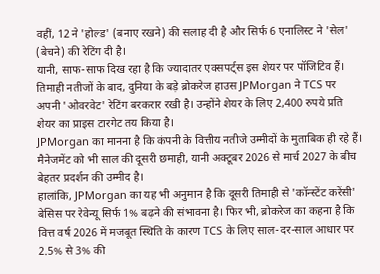वहीं, 12 ने 'होल्ड' (बनाए रखने) की सलाह दी है और सिर्फ 6 एनालिस्ट ने 'सेल' (बेचने) की रेटिंग दी है।
यानी, साफ-साफ दिख रहा है कि ज्यादातर एक्सपर्ट्स इस शेयर पर पॉजिटिव हैं।
तिमाही नतीजों के बाद, दुनिया के बड़े ब्रोकरेज हाउस JPMorgan ने TCS पर अपनी 'ओवरवेट' रेटिंग बरकरार रखी है। उन्होंने शेयर के लिए 2,400 रुपये प्रति शेयर का प्राइस टारगेट तय किया है।
JPMorgan का मानना है कि कंपनी के वित्तीय नतीजे उम्मीदों के मुताबिक ही रहे हैं। मैनेजमेंट को भी साल की दूसरी छमाही, यानी अक्टूबर 2026 से मार्च 2027 के बीच बेहतर प्रदर्शन की उम्मीद है।
हालांकि, JPMorgan का यह भी अनुमान है कि दूसरी तिमाही से 'कॉन्स्टेंट करेंसी' बेसिस पर रेवेन्यू सिर्फ 1% बढ़ने की संभावना है। फिर भी, ब्रोकरेज का कहना है कि वित्त वर्ष 2026 में मजबूत स्थिति के कारण TCS के लिए साल-दर-साल आधार पर 2.5% से 3% की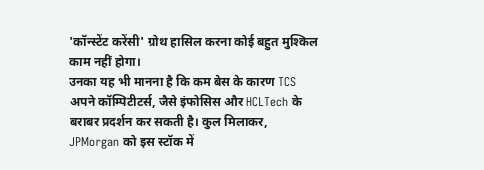'कॉन्स्टेंट करेंसी' ग्रोथ हासिल करना कोई बहुत मुश्किल काम नहीं होगा।
उनका यह भी मानना है कि कम बेस के कारण TCS अपने कॉम्पिटीटर्स, जैसे इंफोसिस और HCLTech के बराबर प्रदर्शन कर सकती है। कुल मिलाकर, JPMorgan को इस स्टॉक में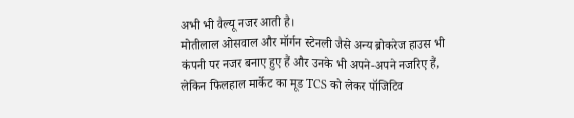अभी भी वैल्यू नजर आती है।
मोतीलाल ओसवाल और मॉर्गन स्टेनली जैसे अन्य ब्रोकरेज हाउस भी कंपनी पर नजर बनाए हुए हैं और उनके भी अपने-अपने नजरिए हैं, लेकिन फिलहाल मार्केट का मूड TCS को लेकर पॉजिटिव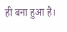ही बना हुआ है।